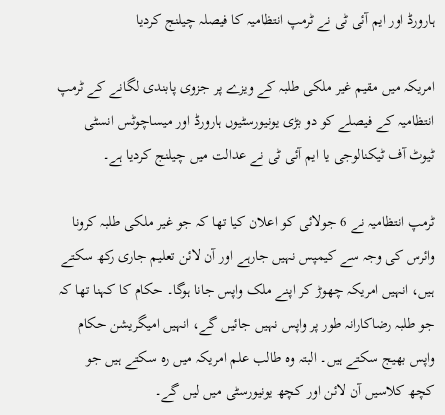ہارورڈ اور ایم آئی ٹی نے ٹرمپ انتظامیہ کا فیصلہ چیلنج کردیا

امریکہ میں مقیم غیر ملکی طلبہ کے ویزے پر جزوی پابندی لگانے کے ٹرمپ انتظامیہ کے فیصلے کو دو بڑی یونیورسٹیوں ہارورڈ اور میساچوٹس انسٹی ٹیوٹ آف ٹیکنالوجی یا ایم آئی ٹی نے عدالت میں چیلنج کردیا ہے۔

ٹرمپ انتظامیہ نے 6 جولائی کو اعلان کیا تھا کہ جو غیر ملکی طلبہ کرونا وائرس کی وجہ سے کیمپس نہیں جارہے اور آن لائن تعلیم جاری رکھ سکتے ہیں، انہیں امریکہ چھوڑ کر اپنے ملک واپس جانا ہوگا۔ حکام کا کہنا تھا کہ جو طلبہ رضاکارانہ طور پر واپس نہیں جائیں گے، انہیں امیگریشن حکام واپس بھیج سکتے ہیں۔ البتہ وہ طالب علم امریکہ میں رہ سکتے ہیں جو کچھ کلاسیں آن لائن اور کچھ یونیورسٹی میں لیں گے۔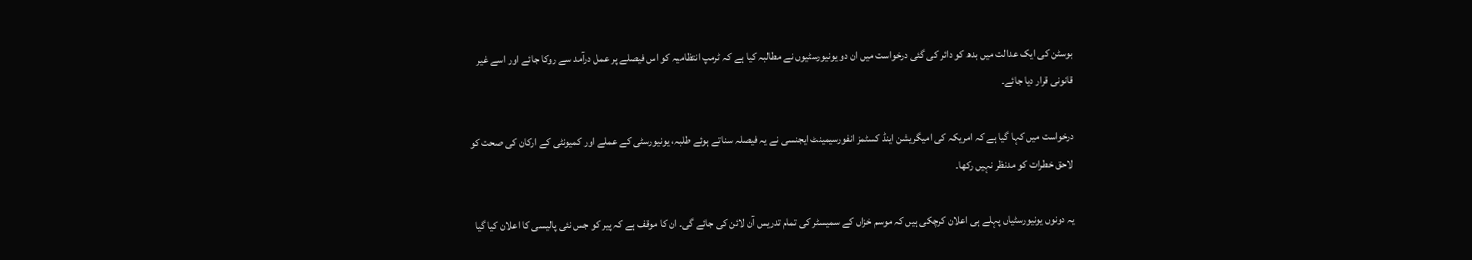بوسٹن کی ایک عدالت میں بدھ کو دائر کی گئی درخواست میں ان دو یونیورسٹیوں نے مطالبہ کیا ہے کہ ٹرمپ انتظامیہ کو اس فیصلے پر عمل درآمد سے روکا جائے اور اسے غیر قانونی قرار دیا جائے۔

درخواست میں کہا گیا ہے کہ امریکہ کی امیگریشن اینڈ کسٹمز انفورسیمینٹ ایجنسی نے یہ فیصلہ سناتے ہوئے طلبہ، یونیورسٹی کے عملے اور کمیونٹی کے ارکان کی صحت کو لاحق خطرات کو مدنظر نہیں رکھا۔

یہ دونوں یونیورسٹیاں پہلے ہی اعلان کرچکی ہیں کہ موسم خزاں کے سمیسٹر کی تمام تدریس آن لائن کی جائے گی۔ ان کا موقف ہے کہ پیر کو جس نئی پالیسی کا اعلان کیا گیا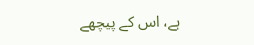ہے، اس کے پیچھے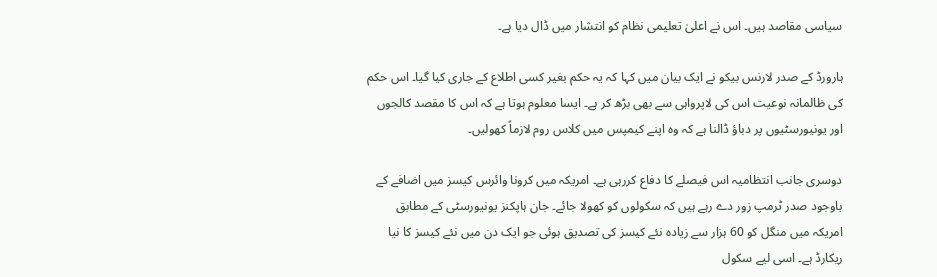سیاسی مقاصد ہیں۔ اس نے اعلیٰ تعلیمی نظام کو انتشار میں ڈال دیا ہے۔

ہارورڈ کے صدر لارنس بیکو نے ایک بیان میں کہا کہ یہ حکم بغیر کسی اطلاع کے جاری کیا گیا۔ اس حکم کی ظالمانہ نوعیت اس کی لاپرواہی سے بھی بڑھ کر ہے۔ ایسا معلوم ہوتا ہے کہ اس کا مقصد کالجوں اور یونیورسٹیوں پر دباؤ ڈالنا ہے کہ وہ اپنے کیمپس میں کلاس روم لازماً کھولیں۔

دوسری جانب انتظامیہ اس فیصلے کا دفاع کررہی ہے۔ امریکہ میں کرونا وائرس کیسز میں اضافے کے باوجود صدر ٹرمپ زور دے رہے ہیں کہ سکولوں کو کھولا جائے۔ جان ہاپکنز یونیورسٹی کے مطابق امریکہ میں منگل کو 60 ہزار سے زیادہ نئے کیسز کی تصدیق ہوئی جو ایک دن میں نئے کیسز کا نیا ریکارڈ ہے۔ اسی لیے سکول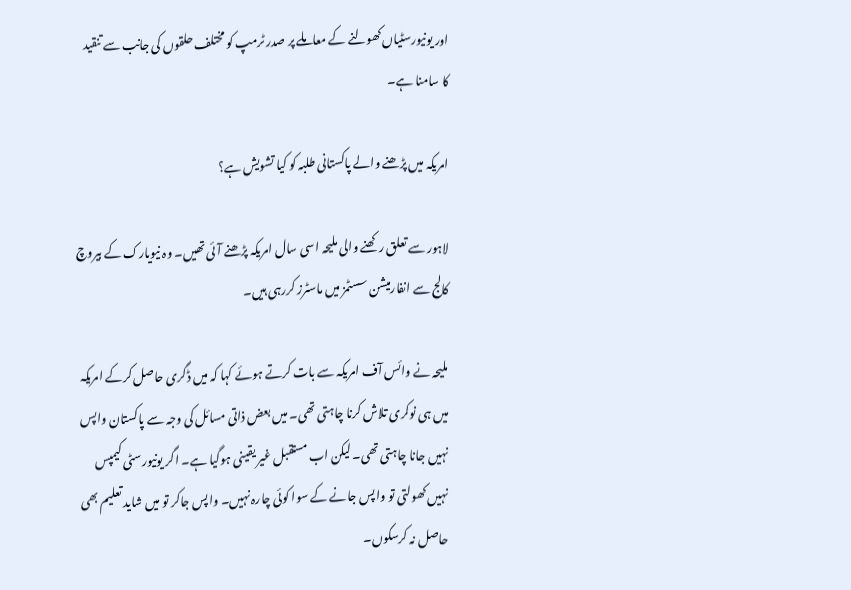اور یونیورسٹیاں کھولنے کے معاملے پر صدر ٹرمپ کو مختلف حلقوں کی جانب سے تنقید کا سامنا ہے۔

امریکہ میں پڑھنے والے پاکستانی طلبہ کو کیا تشویش ہے؟

لاہور سے تعلق رکھنے والی ملیحہ اسی سال امریکہ پڑھنے آئی تھیں۔ وہ نیویارک کے بیروچ کالج سے انفارمیشن سسٹمز میں ماسٹرز کررہی ہیں۔

ملیحہ نے وائس آف امریکہ سے بات کرتے ہوئے کہا کہ میں ڈگری حاصل کرکے امریکہ میں ہی نوکری تلاش کرنا چاہتی تھی۔ میں بعض ذاتی مسائل کی وجہ سے پاکستان واپس نہیں جانا چاہتی تھی۔ لیکن اب مستقبل غیر یقینی ہوگیا ہے۔ اگر یونیورسٹی کیمپس نہیں کھولتی تو واپس جانے کے سوا کوئی چارہ نہیں۔ واپس جاکر تو میں شاید تعلیم بھی حاصل نہ کرسکوں۔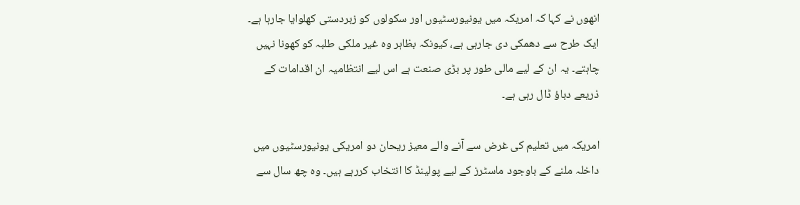انھوں نے کہا کہ امریکہ میں یونیورسٹیوں اور سکولوں کو زبردستی کھلوایا جارہا ہے۔ ایک طرح سے دھمکی دی جارہی ہے، کیونکہ بظاہر وہ غیر ملکی طلبہ کو کھونا نہیں چاہتے۔ یہ ان کے لیے مالی طور پر بڑی صنعت ہے اس لیے انتظامیہ ان اقدامات کے ذریعے دباؤ ڈال رہی ہے۔

امریکہ میں تعلیم کی غرض سے آنے والے معیز ریحان دو امریکی یونیورسٹیوں میں داخلہ ملنے کے باوجود ماسٹرز کے لیے پولینڈ کا انتخاب کررہے ہیں۔ وہ چھ سال سے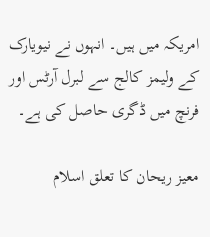امریکہ میں ہیں۔ انہوں نے نیویارک کے ولیمز کالج سے لبرل آرٹس اور فرنچ میں ڈگری حاصل کی ہے۔

معیز ریحان کا تعلق اسلام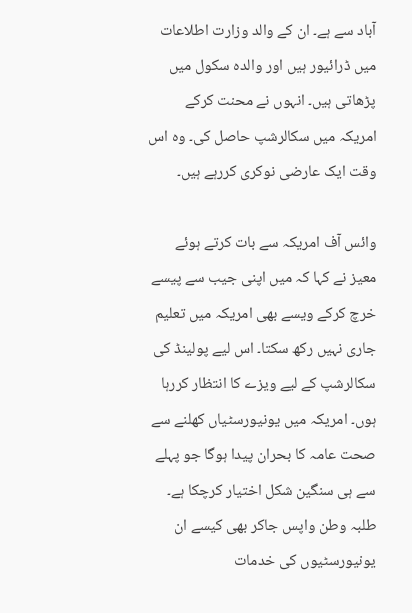آباد سے ہے۔ ان کے والد وزارت اطلاعات میں ڈرائیور ہیں اور والدہ سکول میں پڑھاتی ہیں۔ انہوں نے محنت کرکے امریکہ میں سکالرشپ حاصل کی۔ وہ اس وقت ایک عارضی نوکری کررہے ہیں۔

وائس آف امریکہ سے بات کرتے ہوئے معیز نے کہا کہ میں اپنی جیب سے پیسے خرچ کرکے ویسے بھی امریکہ میں تعلیم جاری نہیں رکھ سکتا۔ اس لیے پولینڈ کی سکالرشپ کے لیے ویزے کا انتظار کررہا ہوں۔ امریکہ میں یونیورسٹیاں کھلنے سے صحت عامہ کا بحران پیدا ہوگا جو پہلے سے ہی سنگین شکل اختیار کرچکا ہے۔ طلبہ وطن واپس جاکر بھی کیسے ان یونیورسٹیوں کی خدمات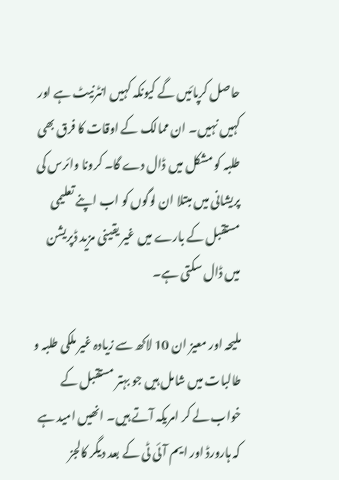حاصل کرپائیں گے کیونکہ کہیں انٹرنیٹ ہے اور کہیں نہیں۔ ان ممالک کے اوقات کا فرق بھی طلبہ کو مشکل میں ڈال دے گا۔ کرونا وائرس کی پریشانی میں مبتلا ان لوگوں کو اب اپنے تعلیمی مستقبل کے بارے میں غیر یقینی مزید ڈپریشن میں ڈال سکتی ہے۔

ملیحہ اور معیز ان 10 لاکھ سے زیادہ غیر ملکی طلبہ و طالبات میں شامل ہیں جو بہتر مستقبل کے خواب لے کر امریکہ آتے ہیں۔ انھیں امید ہے کہ ہارورڈ اور ایم آئی ٹی کے بعد دیگر کالجز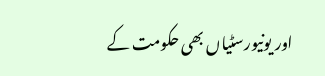اور یونیورسٹیاں بھی حکومت کے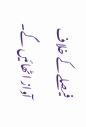فیصلے کے خلاف آواز اٹھائیں گے۔